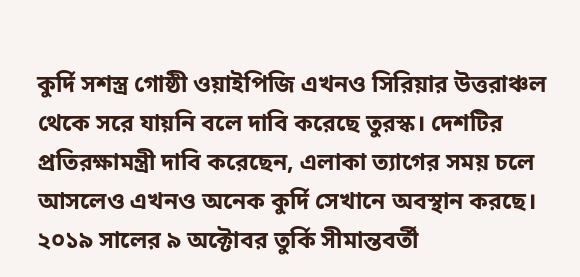কুর্দি সশস্ত্র গোষ্ঠী ওয়াইপিজি এখনও সিরিয়ার উত্তরাঞ্চল থেকে সরে যায়নি বলে দাবি করেছে তুরস্ক। দেশটির প্রতিরক্ষামন্ত্রী দাবি করেছেন, এলাকা ত্যাগের সময় চলে আসলেও এখনও অনেক কুর্দি সেখানে অবস্থান করছে।
২০১৯ সালের ৯ অক্টোবর তুর্কি সীমান্তবর্তী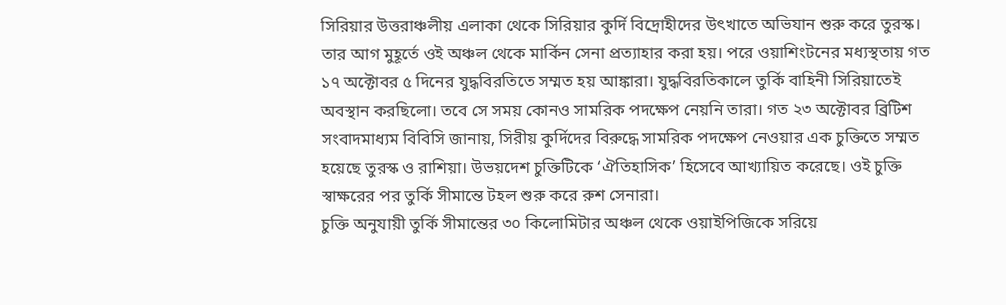সিরিয়ার উত্তরাঞ্চলীয় এলাকা থেকে সিরিয়ার কুর্দি বিদ্রোহীদের উৎখাতে অভিযান শুরু করে তুরস্ক। তার আগ মুহূর্তে ওই অঞ্চল থেকে মার্কিন সেনা প্রত্যাহার করা হয়। পরে ওয়াশিংটনের মধ্যস্থতায় গত ১৭ অক্টোবর ৫ দিনের যুদ্ধবিরতিতে সম্মত হয় আঙ্কারা। যুদ্ধবিরতিকালে তুর্কি বাহিনী সিরিয়াতেই অবস্থান করছিলো। তবে সে সময় কোনও সামরিক পদক্ষেপ নেয়নি তারা। গত ২৩ অক্টোবর ব্রিটিশ সংবাদমাধ্যম বিবিসি জানায়, সিরীয় কুর্দিদের বিরুদ্ধে সামরিক পদক্ষেপ নেওয়ার এক চুক্তিতে সম্মত হয়েছে তুরস্ক ও রাশিয়া। উভয়দেশ চুক্তিটিকে ‘ঐতিহাসিক’ হিসেবে আখ্যায়িত করেছে। ওই চুক্তি স্বাক্ষরের পর তুর্কি সীমান্তে টহল শুরু করে রুশ সেনারা।
চুক্তি অনুযায়ী তুর্কি সীমান্তের ৩০ কিলোমিটার অঞ্চল থেকে ওয়াইপিজিকে সরিয়ে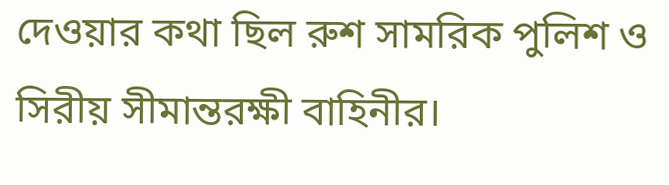দেওয়ার কথা ছিল রুশ সামরিক পুলিশ ও সিরীয় সীমান্তরক্ষী বাহিনীর।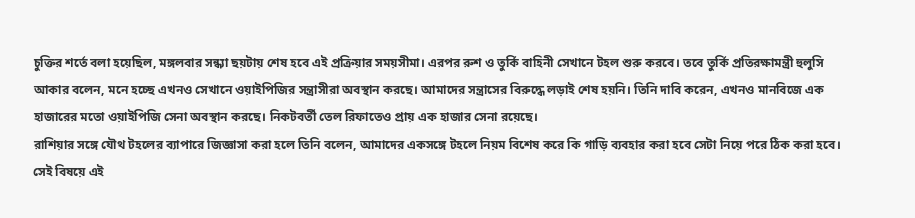চুক্তির শর্তে বলা হয়েছিল, মঙ্গলবার সন্ধ্যা ছয়টায় শেষ হবে এই প্রক্রিয়ার সময়সীমা। এরপর রুশ ও তুর্কি বাহিনী সেখানে টহল শুরু করবে। তবে তুর্কি প্রতিরক্ষামন্ত্রী হুলুসি আকার বলেন, মনে হচ্ছে এখনও সেখানে ওয়াইপিজির সন্ত্রাসীরা অবস্থান করছে। আমাদের সন্ত্রাসের বিরুদ্ধে লড়াই শেষ হয়নি। তিনি দাবি করেন, এখনও মানবিজে এক হাজারের মতো ওয়াইপিজি সেনা অবস্থান করছে। নিকটবর্তী তেল রিফাতেও প্রায় এক হাজার সেনা রয়েছে।
রাশিয়ার সঙ্গে যৌথ টহলের ব্যাপারে জিজ্ঞাসা করা হলে তিনি বলেন, আমাদের একসঙ্গে টহলে নিয়ম বিশেষ করে কি গাড়ি ব্যবহার করা হবে সেটা নিয়ে পরে ঠিক করা হবে। সেই বিষয়ে এই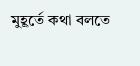মুহূর্তে কথা বলতে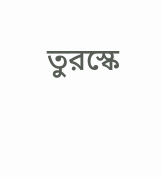তুরস্কে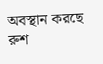অবস্থান করছে রুশ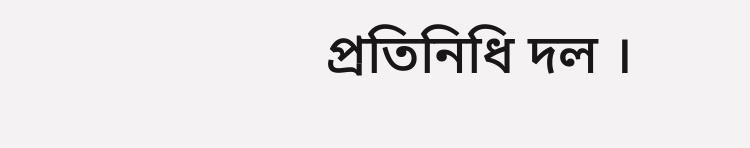প্রতিনিধি দল ।